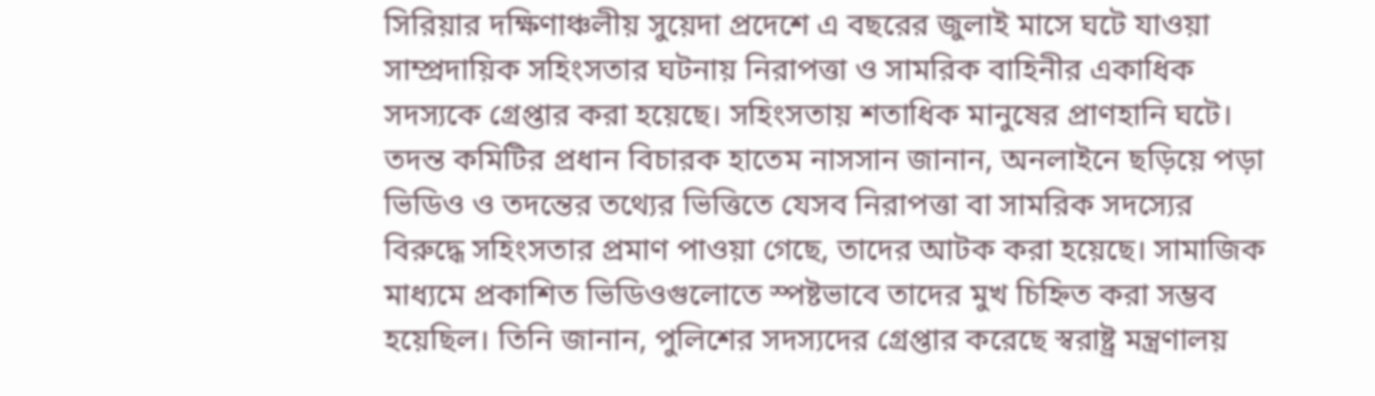সিরিয়ার দক্ষিণাঞ্চলীয় সুয়েদা প্রদেশে এ বছরের জুলাই মাসে ঘটে যাওয়া সাম্প্রদায়িক সহিংসতার ঘটনায় নিরাপত্তা ও সামরিক বাহিনীর একাধিক সদস্যকে গ্রেপ্তার করা হয়েছে। সহিংসতায় শতাধিক মানুষের প্রাণহানি ঘটে।
তদন্ত কমিটির প্রধান বিচারক হাতেম নাসসান জানান, অনলাইনে ছড়িয়ে পড়া ভিডিও ও তদন্তের তথ্যের ভিত্তিতে যেসব নিরাপত্তা বা সামরিক সদস্যের বিরুদ্ধে সহিংসতার প্রমাণ পাওয়া গেছে, তাদের আটক করা হয়েছে। সামাজিক মাধ্যমে প্রকাশিত ভিডিওগুলোতে স্পষ্টভাবে তাদের মুখ চিহ্নিত করা সম্ভব হয়েছিল। তিনি জানান, পুলিশের সদস্যদের গ্রেপ্তার করেছে স্বরাষ্ট্র মন্ত্রণালয়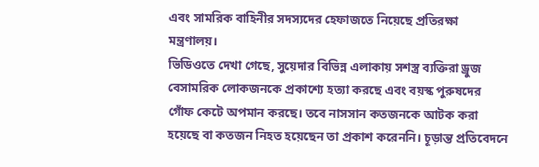এবং সামরিক বাহিনীর সদস্যদের হেফাজতে নিয়েছে প্রতিরক্ষা মন্ত্রণালয়।
ভিডিওতে দেখা গেছে, সুয়েদার বিভিন্ন এলাকায় সশস্ত্র ব্যক্তিরা ড্রুজ বেসামরিক লোকজনকে প্রকাশ্যে হত্যা করছে এবং বয়স্ক পুরুষদের গোঁফ কেটে অপমান করছে। তবে নাসসান কতজনকে আটক করা হয়েছে বা কতজন নিহত হয়েছেন তা প্রকাশ করেননি। চূড়ান্ত প্রতিবেদনে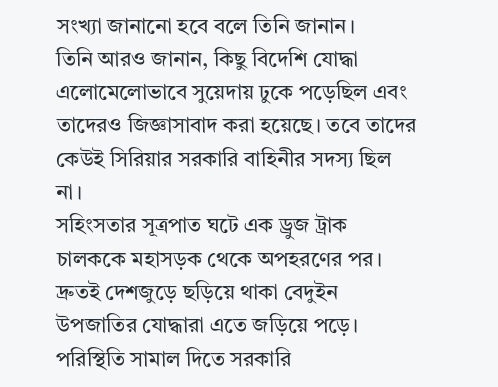সংখ্যা জানানো হবে বলে তিনি জানান।
তিনি আরও জানান, কিছু বিদেশি যোদ্ধা এলোমেলোভাবে সুয়েদায় ঢুকে পড়েছিল এবং তাদেরও জিজ্ঞাসাবাদ করা হয়েছে। তবে তাদের কেউই সিরিয়ার সরকারি বাহিনীর সদস্য ছিল না।
সহিংসতার সূত্রপাত ঘটে এক ড্রুজ ট্রাক চালককে মহাসড়ক থেকে অপহরণের পর। দ্রুতই দেশজুড়ে ছড়িয়ে থাকা বেদুইন উপজাতির যোদ্ধারা এতে জড়িয়ে পড়ে। পরিস্থিতি সামাল দিতে সরকারি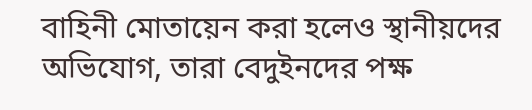বাহিনী মোতায়েন করা হলেও স্থানীয়দের অভিযোগ, তারা বেদুইনদের পক্ষ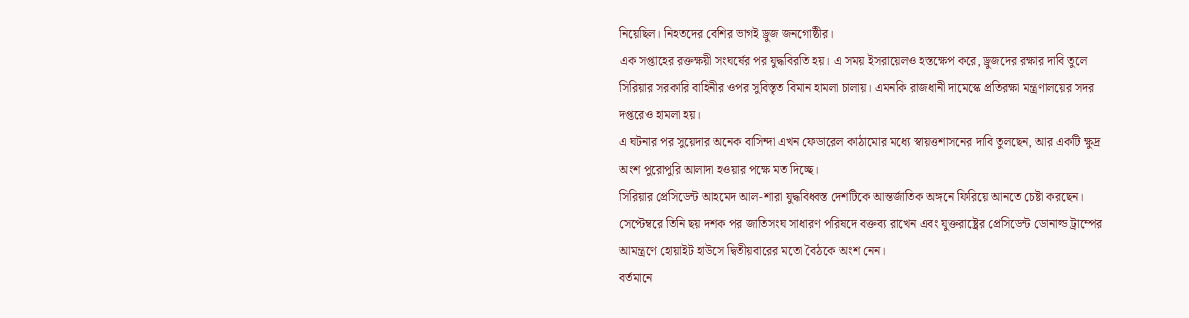নিয়েছিল। নিহতদের বেশির ভাগই ড্রুজ জনগোষ্ঠীর।
এক সপ্তাহের রক্তক্ষয়ী সংঘর্ষের পর যুদ্ধবিরতি হয়। এ সময় ইসরায়েলও হস্তক্ষেপ করে, ড্রুজদের রক্ষার দাবি তুলে সিরিয়ার সরকারি বাহিনীর ওপর সুবিস্তৃত বিমান হামলা চালায়। এমনকি রাজধানী দামেস্কে প্রতিরক্ষা মন্ত্রণালয়ের সদর দপ্তরেও হামলা হয়।
এ ঘটনার পর সুয়েদার অনেক বাসিন্দা এখন ফেডারেল কাঠামোর মধ্যে স্বায়ত্তশাসনের দাবি তুলছেন, আর একটি ক্ষুদ্র অংশ পুরোপুরি আলাদা হওয়ার পক্ষে মত দিচ্ছে।
সিরিয়ার প্রেসিডেন্ট আহমেদ আল-শারা যুদ্ধবিধ্বস্ত দেশটিকে আন্তর্জাতিক অঙ্গনে ফিরিয়ে আনতে চেষ্টা করছেন। সেপ্টেম্বরে তিনি ছয় দশক পর জাতিসংঘ সাধারণ পরিষদে বক্তব্য রাখেন এবং যুক্তরাষ্ট্রের প্রেসিডেন্ট ডোনাল্ড ট্রাম্পের আমন্ত্রণে হোয়াইট হাউসে দ্বিতীয়বারের মতো বৈঠকে অংশ নেন।
বর্তমানে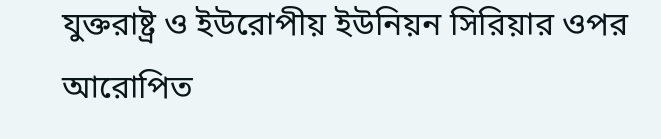যুক্তরাষ্ট্র ও ইউরোপীয় ইউনিয়ন সিরিয়ার ওপর আরোপিত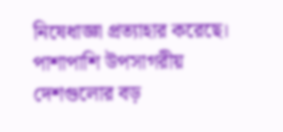নিষেধাজ্ঞা প্রত্যাহার করেছে। পাশাপাশি উপসাগরীয় দেশগুলোর বড়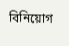বিনিয়োগ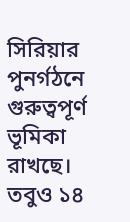সিরিয়ার পুনর্গঠনে গুরুত্বপূর্ণ ভূমিকা রাখছে।
তবুও ১৪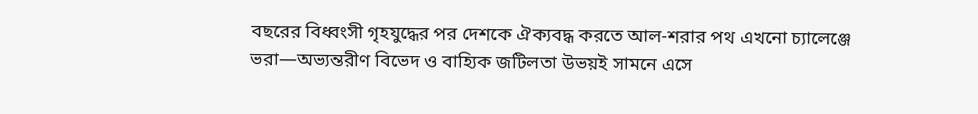বছরের বিধ্বংসী গৃহযুদ্ধের পর দেশকে ঐক্যবদ্ধ করতে আল-শরার পথ এখনো চ্যালেঞ্জে ভরা—অভ্যন্তরীণ বিভেদ ও বাহ্যিক জটিলতা উভয়ই সামনে এসে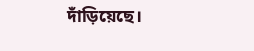দাঁড়িয়েছে।